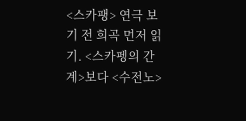<스카팽> 연극 보기 전 희곡 먼저 읽기. <스카펭의 간계>보다 <수전노>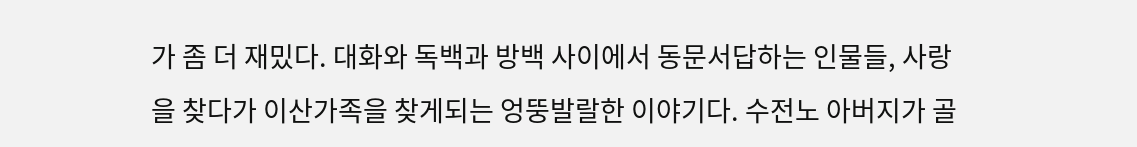가 좀 더 재밌다. 대화와 독백과 방백 사이에서 동문서답하는 인물들, 사랑을 찾다가 이산가족을 찾게되는 엉뚱발랄한 이야기다. 수전노 아버지가 골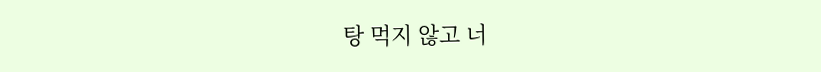탕 먹지 않고 너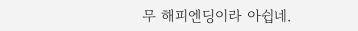무 해피엔딩이라 아쉽네.